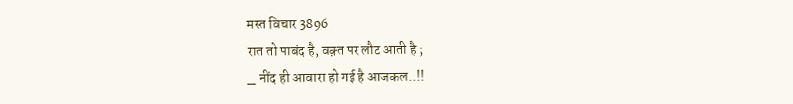मस्त विचार 3896
रात तो पाबंद है, वक़्त पर लौट आती है ;
_ नींद ही आवारा हो गई है आजकल..!!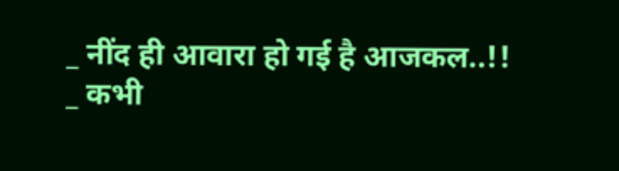_ नींद ही आवारा हो गई है आजकल..!!
_ कभी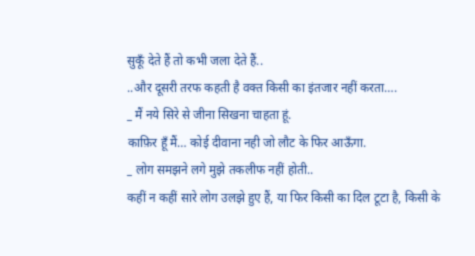सुकूँ देते हैं तो कभी जला देते हैं..
..और दूसरी तरफ कहती है वक्त किसी का इंतजार नहीं करता….
_ मैं नये सिरे से जीना सिखना चाहता हूं.
काफ़िर हूँ मैं… कोई दीवाना नही जो लौट के फिर आऊँगा.
_ लोग समझने लगे मुझे तकलीफ नहीं होती..
कहीं न कहीं सारे लोग उलझे हुए हैं, या फिर किसी का दिल टूटा है, किसी के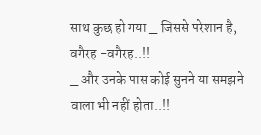साथ कुछ हो गया _ जिससे परेशान है, वगैरह -वगैरह..!!
_ और उनके पास कोई सुनने या समझने वाला भी नहीं होता..!!